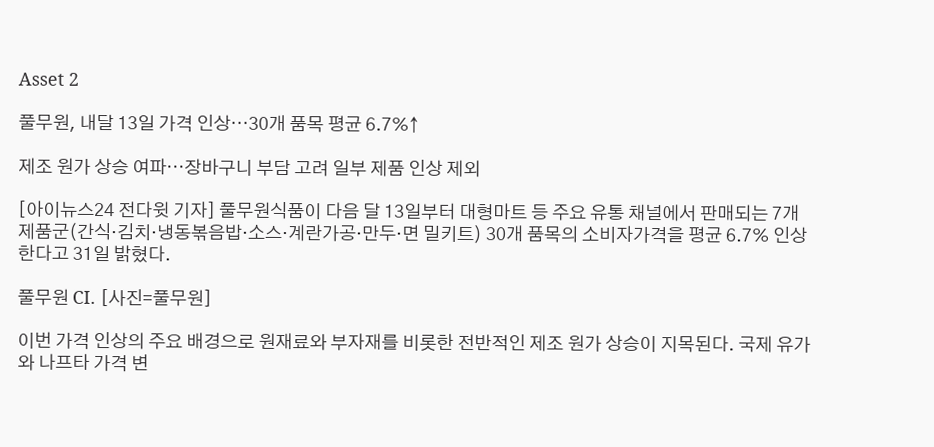Asset 2

풀무원, 내달 13일 가격 인상⋯30개 품목 평균 6.7%↑

제조 원가 상승 여파⋯장바구니 부담 고려 일부 제품 인상 제외

[아이뉴스24 전다윗 기자] 풀무원식품이 다음 달 13일부터 대형마트 등 주요 유통 채널에서 판매되는 7개 제품군(간식·김치·냉동볶음밥·소스·계란가공·만두·면 밀키트) 30개 품목의 소비자가격을 평균 6.7% 인상한다고 31일 밝혔다.

풀무원 CI. [사진=풀무원]

이번 가격 인상의 주요 배경으로 원재료와 부자재를 비롯한 전반적인 제조 원가 상승이 지목된다. 국제 유가와 나프타 가격 변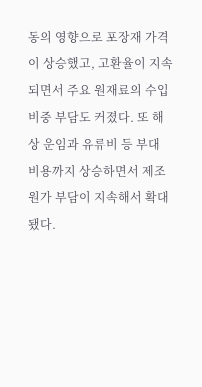동의 영향으로 포장재 가격이 상승했고, 고환율이 지속되면서 주요 원재료의 수입 비중 부담도 커졌다. 또 해상 운임과 유류비 등 부대 비용까지 상승하면서 제조 원가 부담이 지속해서 확대됐다.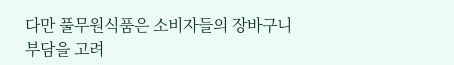다만 풀무원식품은 소비자들의 장바구니 부담을 고려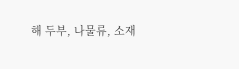해 두부, 나물류, 소재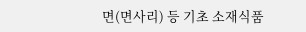면(면사리) 등 기초 소재식품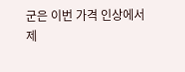군은 이번 가격 인상에서 제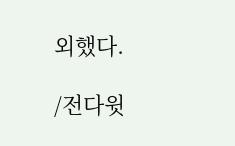외했다.

/전다윗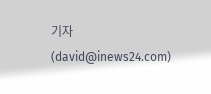기자(david@inews24.com)